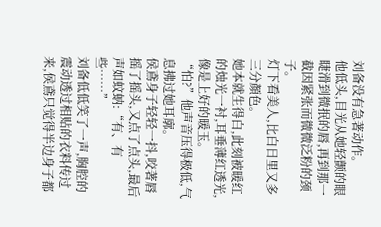刘备没有急著动作。
他低头,目光从她轻颤的眼睫滑到微抿的唇,再到那一截因紧张而微微泛粉的颈子。
灯下看美人,比白日里又多三分顏色。
她本就生得白,此刻被暖红的烛光一衬,耳垂薄红透光,像是上好的暖玉。
“怕?”他声音压得极低,气息拂过她耳廓。
侯鳶身子轻轻一抖,咬著唇摇了摇头,又点了点头,最后声如蚊蚋:“有、有些……”
刘备低低笑了一声,胸腔的震动透过相贴的衣料传过来,侯鳶只觉得半边身子都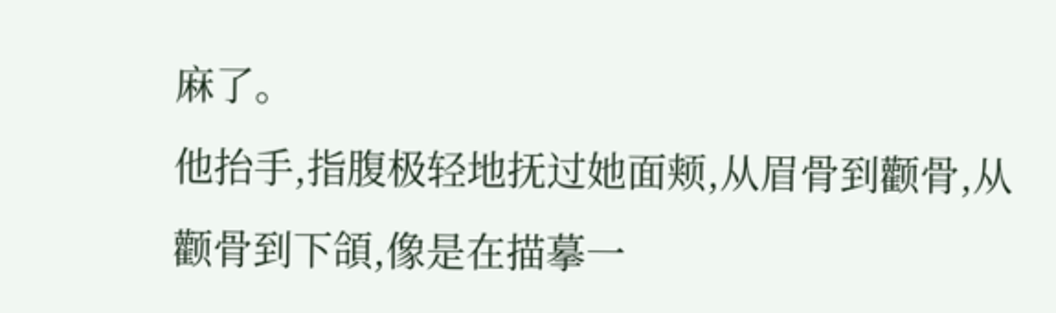麻了。
他抬手,指腹极轻地抚过她面颊,从眉骨到颧骨,从颧骨到下頜,像是在描摹一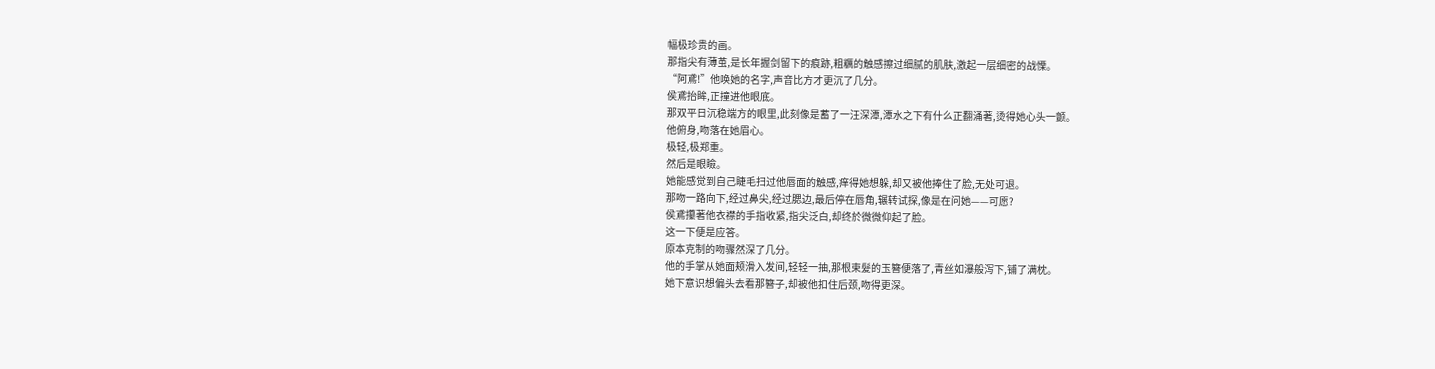幅极珍贵的画。
那指尖有薄茧,是长年握剑留下的痕跡,粗糲的触感擦过细腻的肌肤,激起一层细密的战慄。
“阿鳶!”他唤她的名字,声音比方才更沉了几分。
侯鳶抬眸,正撞进他眼底。
那双平日沉稳端方的眼里,此刻像是蓄了一汪深潭,潭水之下有什么正翻涌著,烫得她心头一颤。
他俯身,吻落在她眉心。
极轻,极郑重。
然后是眼瞼。
她能感觉到自己睫毛扫过他唇面的触感,痒得她想躲,却又被他捧住了脸,无处可退。
那吻一路向下,经过鼻尖,经过腮边,最后停在唇角,辗转试探,像是在问她——可愿?
侯鳶攥著他衣襟的手指收紧,指尖泛白,却终於微微仰起了脸。
这一下便是应答。
原本克制的吻骤然深了几分。
他的手掌从她面颊滑入发间,轻轻一抽,那根束髮的玉簪便落了,青丝如瀑般泻下,铺了满枕。
她下意识想偏头去看那簪子,却被他扣住后颈,吻得更深。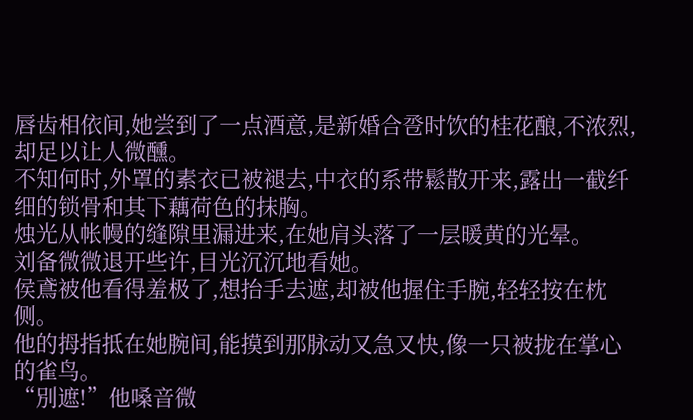唇齿相依间,她尝到了一点酒意,是新婚合卺时饮的桂花酿,不浓烈,却足以让人微醺。
不知何时,外罩的素衣已被褪去,中衣的系带鬆散开来,露出一截纤细的锁骨和其下藕荷色的抹胸。
烛光从帐幔的缝隙里漏进来,在她肩头落了一层暖黄的光晕。
刘备微微退开些许,目光沉沉地看她。
侯鳶被他看得羞极了,想抬手去遮,却被他握住手腕,轻轻按在枕侧。
他的拇指抵在她腕间,能摸到那脉动又急又快,像一只被拢在掌心的雀鸟。
“別遮!”他嗓音微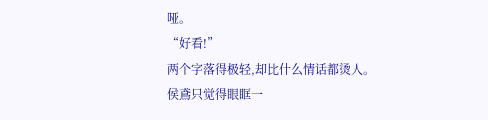哑。
“好看!”
两个字落得极轻,却比什么情话都烫人。
侯鳶只觉得眼眶一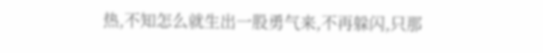热,不知怎么就生出一股勇气来,不再躲闪,只那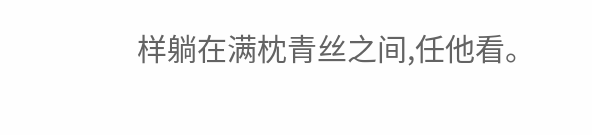样躺在满枕青丝之间,任他看。